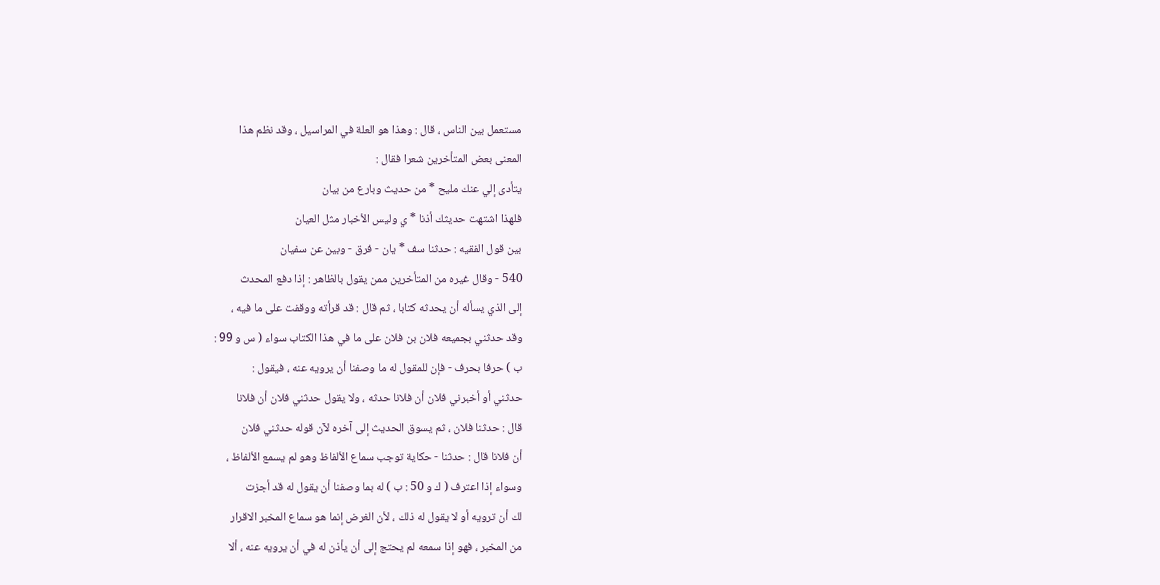مستعمل بين الناس ، قال : وهذا هو العلة في المراسيل ، وقد نظم هذا
المعنى بعض المتأخرين شعرا فقال :
يتأدى إلي عنك مليح * من حديث وبارع من بيان
فلهذا اشتهت حديثك أذنا * ي وليس الأخبار مثل العيان
بين قول الفقيه : حدثنا سف * يان - فرق - وبين عن سفيان
540 - وقال غيره من المتأخرين ممن يقول بالظاهر : إذا دفع المحدث
إلى الذي يسأله أن يحدثه كتابا ، ثم قال : قد قرأته ووقفت على ما فيه ،
وقد حدثني بجميعه فلان بن فلان على ما في هذا الكتاب سواء ( س و 99 :
ب ) حرفا بحرف - فإن للمقول له ما وصفنا أن يرويه عنه ، فيقول :
حدثني أو أخبرني فلان أن فلانا حدثه ، ولا يقول حدثني فلان أن فلانا
قال : حدثنا فلان ، ثم يسوق الحديث إلى آخره لآن قوله حدثني فلان
أن فلانا قال : حدثنا - حكاية توجب سماع الألفاظ وهو لم يسمع الألفاظ ،
وسواء إذا اعترف ( ك و 50 : ب ) له بما وصفنا أن يقول له قد أجزت
لك أن ترويه أو لا يقول له ذلك ، لأن الغرض إنما هو سماع المخبر الاقرار
من المخبر ، فهو إذا سمعه لم يحتج إلى أن يأذن له في أن يرويه عنه ، ألا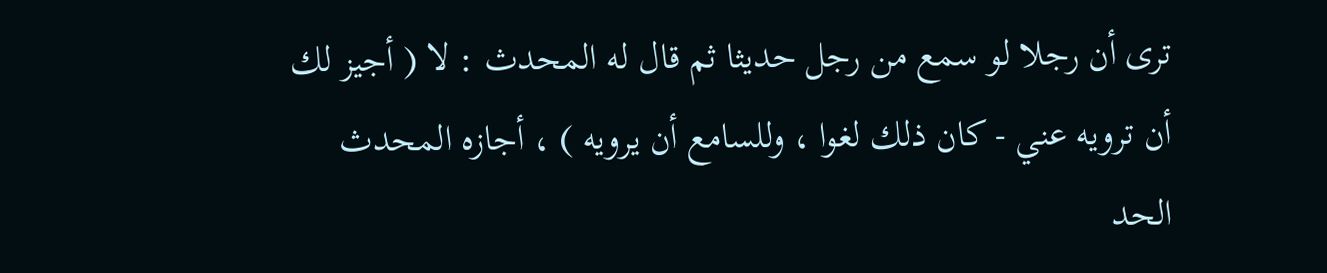ترى أن رجلا لو سمع من رجل حديثا ثم قال له المحدث : لا ( أجيز لك
أن ترويه عني - كان ذلك لغوا ، وللسامع أن يرويه ) ، أجازه المحدث
الحد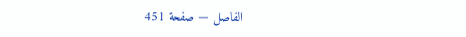الفاصل — صفحة 451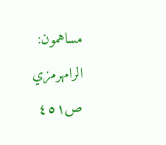مساهمون: الرامهرمزي
ص٤٥١